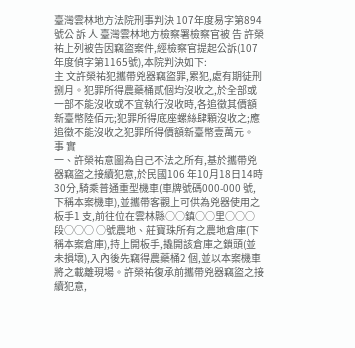臺灣雲林地方法院刑事判決 107年度易字第894號公 訴 人 臺灣雲林地方檢察署檢察官被 告 許榮祐上列被告因竊盜案件,經檢察官提起公訴(107 年度偵字第1165號),本院判決如下:
主 文許榮祐犯攜帶兇器竊盜罪,累犯,處有期徒刑捌月。犯罪所得農藥桶貳個均沒收之,於全部或一部不能沒收或不宜執行沒收時,各追徵其價額新臺幣陸佰元;犯罪所得底座螺絲肆顆沒收之;應追徵不能沒收之犯罪所得價額新臺幣壹萬元。
事 實
一、許榮祐意圖為自己不法之所有,基於攜帶兇器竊盜之接續犯意,於民國106 年10月18日14時30分,騎乘普通重型機車(車牌號碼000-000 號,下稱本案機車),並攜帶客觀上可供為兇器使用之板手1 支,前往位在雲林縣○○鎮○○里○○○段○○○ ○號農地、莊寶珠所有之農地倉庫(下稱本案倉庫),持上開板手,撬開該倉庫之鎖頭(並未損壞),入內後先竊得農藥桶2 個,並以本案機車將之載離現場。許榮祐復承前攜帶兇器竊盜之接續犯意,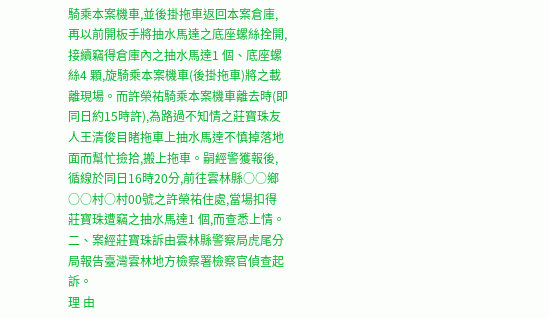騎乘本案機車,並後掛拖車返回本案倉庫,再以前開板手將抽水馬達之底座螺絲拴開,接續竊得倉庫內之抽水馬達1 個、底座螺絲4 顆,旋騎乘本案機車(後掛拖車)將之載離現場。而許榮祐騎乘本案機車離去時(即同日約15時許),為路過不知情之莊寶珠友人王清俊目睹拖車上抽水馬達不慎掉落地面而幫忙撿拾,搬上拖車。嗣經警獲報後,循線於同日16時20分,前往雲林縣○○鄉○○村○村00號之許榮祐住處,當場扣得莊寶珠遭竊之抽水馬達1 個,而查悉上情。
二、案經莊寶珠訴由雲林縣警察局虎尾分局報告臺灣雲林地方檢察署檢察官偵查起訴。
理 由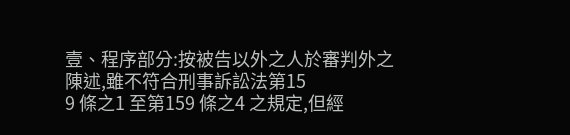壹、程序部分:按被告以外之人於審判外之陳述,雖不符合刑事訴訟法第15
9 條之1 至第159 條之4 之規定,但經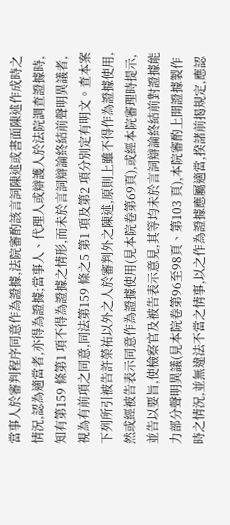當事人於審判程序同意作為證據,法院審酌該言詞陳述或書面陳述作成時之情況,認為適當者,亦得為證據;當事人、代理人或辯護人於法院調查證據時,知有第159 條第1 項不得為證據之情形,而未於言詞辯論終結前聲明異議者,視為有前項之同意,同法第159 條之5 第1 項及第2 項分別定有明文。查本案下列所引被告許榮祐以外之人於審判外之陳述,原則上雖不得作為證據使用,然或經被告表示同意作為證據使用(見本院卷第69頁),或經本院審理時提示,並告以要旨,使檢察官及被告表示意見,其等均未於言詞辯論終結前對證據能力部分聲明異議(見本院卷第96至98頁、第103 頁),本院審酌上開證據製作時之情況,並無違法不當之情事,以之作為證據應屬適當,揆諸前揭規定,應認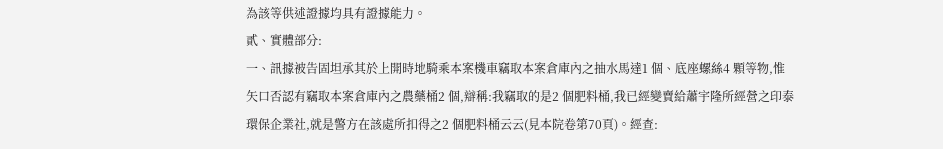為該等供述證據均具有證據能力。
貳、實體部分:
一、訊據被告固坦承其於上開時地騎乘本案機車竊取本案倉庫內之抽水馬達1 個、底座螺絲4 顆等物,惟矢口否認有竊取本案倉庫內之農藥桶2 個,辯稱:我竊取的是2 個肥料桶,我已經變賣給蕭宇隆所經營之印泰環保企業社,就是警方在該處所扣得之2 個肥料桶云云(見本院卷第70頁)。經查: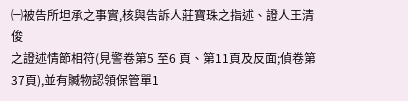㈠被告所坦承之事實,核與告訴人莊寶珠之指述、證人王清俊
之證述情節相符(見警卷第5 至6 頁、第11頁及反面;偵卷第37頁),並有贓物認領保管單1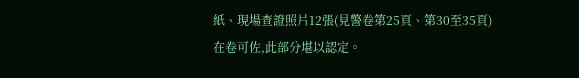紙、現場查證照片12張(見警卷第25頁、第30至35頁)在卷可佐,此部分堪以認定。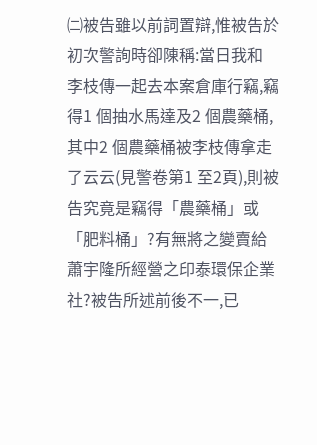㈡被告雖以前詞置辯,惟被告於初次警詢時卻陳稱:當日我和
李枝傳一起去本案倉庫行竊,竊得1 個抽水馬達及2 個農藥桶,其中2 個農藥桶被李枝傳拿走了云云(見警卷第1 至2頁),則被告究竟是竊得「農藥桶」或「肥料桶」?有無將之變賣給蕭宇隆所經營之印泰環保企業社?被告所述前後不一,已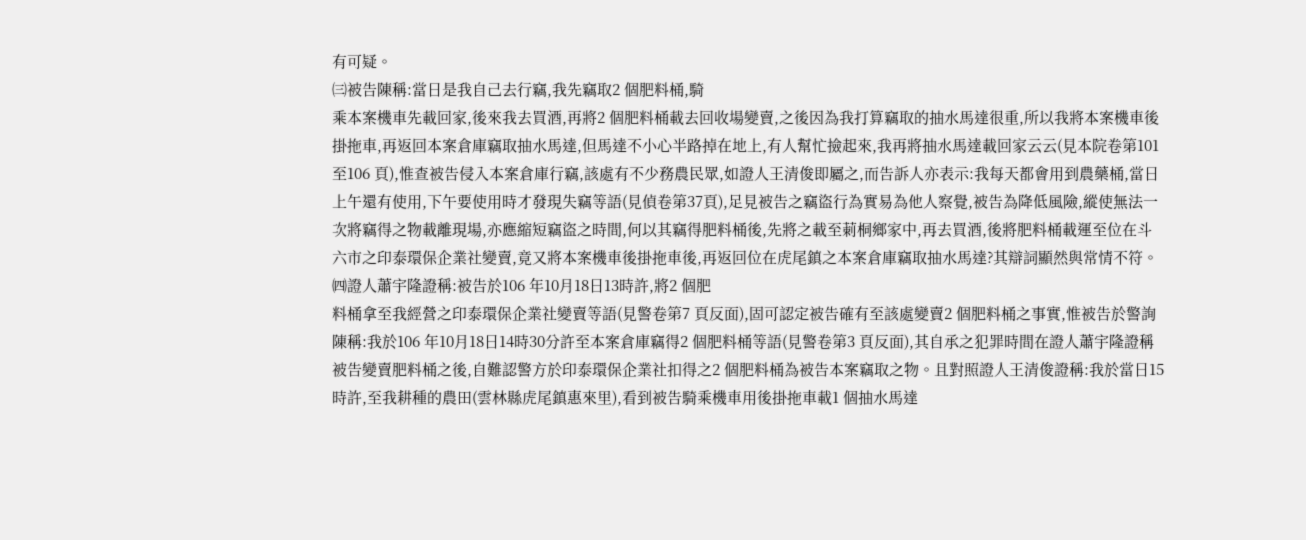有可疑。
㈢被告陳稱:當日是我自己去行竊,我先竊取2 個肥料桶,騎
乘本案機車先載回家,後來我去買酒,再將2 個肥料桶載去回收場變賣,之後因為我打算竊取的抽水馬達很重,所以我將本案機車後掛拖車,再返回本案倉庫竊取抽水馬達,但馬達不小心半路掉在地上,有人幫忙撿起來,我再將抽水馬達載回家云云(見本院卷第101 至106 頁),惟查被告侵入本案倉庫行竊,該處有不少務農民眾,如證人王清俊即屬之,而告訴人亦表示:我每天都會用到農藥桶,當日上午還有使用,下午要使用時才發現失竊等語(見偵卷第37頁),足見被告之竊盜行為實易為他人察覺,被告為降低風險,縱使無法一次將竊得之物載離現場,亦應縮短竊盜之時間,何以其竊得肥料桶後,先將之載至莿桐鄉家中,再去買酒,後將肥料桶載運至位在斗六市之印泰環保企業社變賣,竟又將本案機車後掛拖車後,再返回位在虎尾鎮之本案倉庫竊取抽水馬達?其辯詞顯然與常情不符。
㈣證人蕭宇隆證稱:被告於106 年10月18日13時許,將2 個肥
料桶拿至我經營之印泰環保企業社變賣等語(見警卷第7 頁反面),固可認定被告確有至該處變賣2 個肥料桶之事實,惟被告於警詢陳稱:我於106 年10月18日14時30分許至本案倉庫竊得2 個肥料桶等語(見警卷第3 頁反面),其自承之犯罪時間在證人蕭宇隆證稱被告變賣肥料桶之後,自難認警方於印泰環保企業社扣得之2 個肥料桶為被告本案竊取之物。且對照證人王清俊證稱:我於當日15時許,至我耕種的農田(雲林縣虎尾鎮惠來里),看到被告騎乘機車用後掛拖車載1 個抽水馬達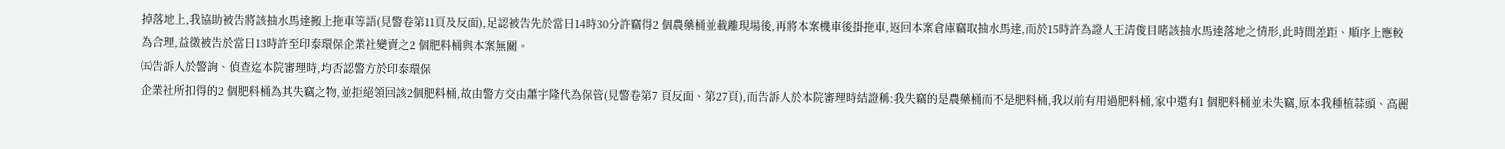掉落地上,我協助被告將該抽水馬達搬上拖車等語(見警卷第11頁及反面),足認被告先於當日14時30分許竊得2 個農藥桶並載離現場後,再將本案機車後掛拖車,返回本案倉庫竊取抽水馬達,而於15時許為證人王清俊目睹該抽水馬達落地之情形,此時間差距、順序上應較為合理,益徵被告於當日13時許至印泰環保企業社變賣之2 個肥料桶與本案無關。
㈤告訴人於警詢、偵查迄本院審理時,均否認警方於印泰環保
企業社所扣得的2 個肥料桶為其失竊之物,並拒絕領回該2個肥料桶,故由警方交由蕭宇隆代為保管(見警卷第7 頁反面、第27頁),而告訴人於本院審理時結證稱:我失竊的是農藥桶而不是肥料桶,我以前有用過肥料桶,家中還有1 個肥料桶並未失竊,原本我種植蒜頭、高麗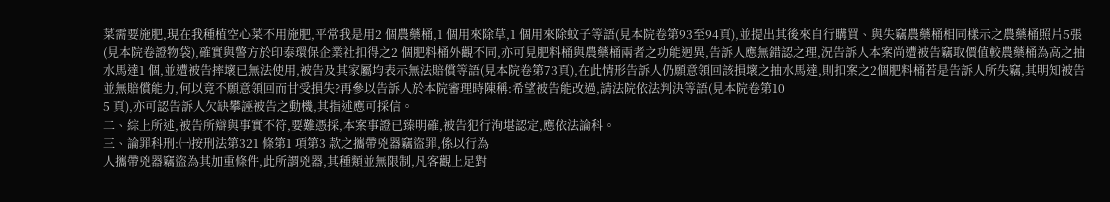菜需要施肥,現在我種植空心菜不用施肥,平常我是用2 個農藥桶,1 個用來除草,1 個用來除蚊子等語(見本院卷第93至94頁),並提出其後來自行購買、與失竊農藥桶相同樣示之農藥桶照片5張(見本院卷證物袋),確實與警方於印泰環保企業社扣得之2 個肥料桶外觀不同,亦可見肥料桶與農藥桶兩者之功能迥異,告訴人應無錯認之理,況告訴人本案尚遭被告竊取價值較農藥桶為高之抽水馬達1 個,並遭被告摔壞已無法使用,被告及其家屬均表示無法賠償等語(見本院卷第73頁),在此情形告訴人仍願意領回該損壞之抽水馬達,則扣案之2個肥料桶若是告訴人所失竊,其明知被告並無賠償能力,何以竟不願意領回而甘受損失?再參以告訴人於本院審理時陳稱:希望被告能改過,請法院依法判決等語(見本院卷第10
5 頁),亦可認告訴人欠缺攀誣被告之動機,其指述應可採信。
二、綜上所述,被告所辯與事實不符,要難憑採,本案事證已臻明確,被告犯行洵堪認定,應依法論科。
三、論罪科刑:㈠按刑法第321 條第1 項第3 款之攜帶兇器竊盜罪,係以行為
人攜帶兇器竊盜為其加重條件,此所謂兇器,其種類並無限制,凡客觀上足對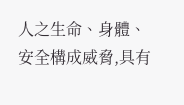人之生命、身體、安全構成威脅,具有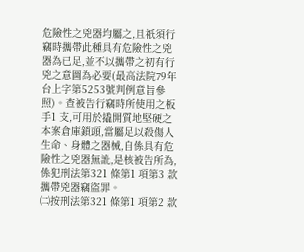危險性之兇器均屬之,且祇須行竊時攜帶此種具有危險性之兇器為已足,並不以攜帶之初有行兇之意圖為必要(最高法院79年台上字第5253號判例意旨參照)。查被告行竊時所使用之板手1 支,可用於撬開質地堅硬之本案倉庫鎖頭,當屬足以殺傷人生命、身體之器械,自係具有危險性之兇器無訛,是核被告所為,係犯刑法第321 條第1 項第3 款攜帶兇器竊盜罪。
㈡按刑法第321 條第1 項第2 款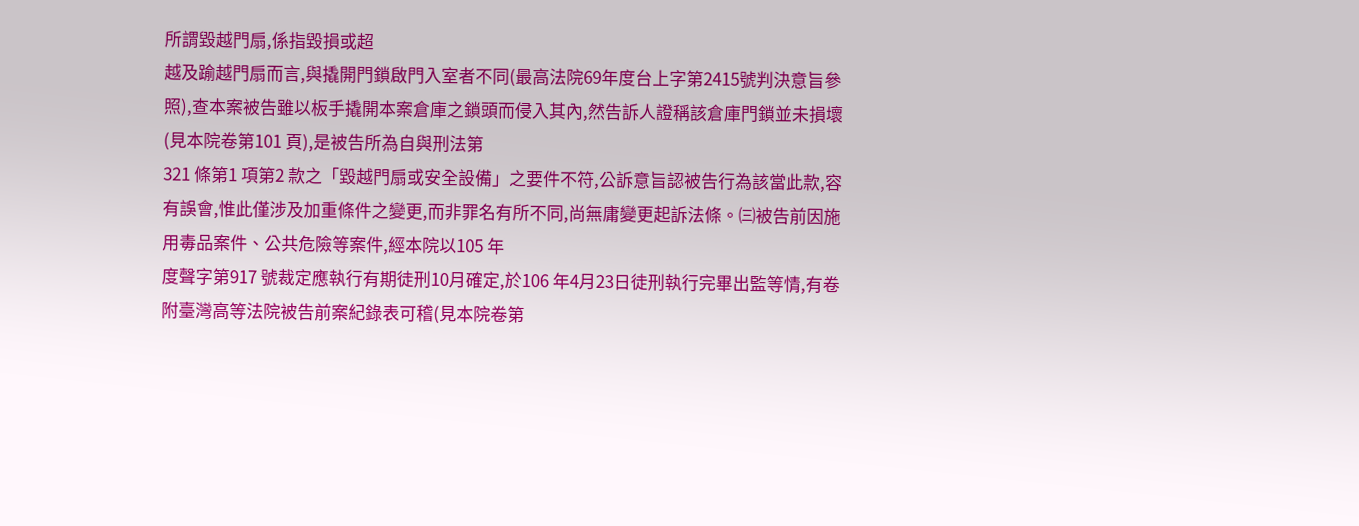所謂毀越門扇,係指毀損或超
越及踰越門扇而言,與撬開門鎖啟門入室者不同(最高法院69年度台上字第2415號判決意旨參照),查本案被告雖以板手撬開本案倉庫之鎖頭而侵入其內,然告訴人證稱該倉庫門鎖並未損壞(見本院卷第101 頁),是被告所為自與刑法第
321 條第1 項第2 款之「毀越門扇或安全設備」之要件不符,公訴意旨認被告行為該當此款,容有誤會,惟此僅涉及加重條件之變更,而非罪名有所不同,尚無庸變更起訴法條。㈢被告前因施用毒品案件、公共危險等案件,經本院以105 年
度聲字第917 號裁定應執行有期徒刑10月確定,於106 年4月23日徒刑執行完畢出監等情,有卷附臺灣高等法院被告前案紀錄表可稽(見本院卷第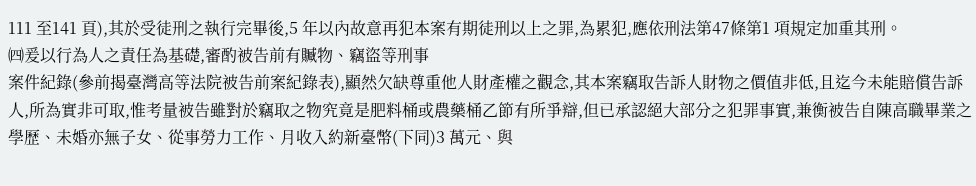111 至141 頁),其於受徒刑之執行完畢後,5 年以內故意再犯本案有期徒刑以上之罪,為累犯,應依刑法第47條第1 項規定加重其刑。
㈣爰以行為人之責任為基礎,審酌被告前有贓物、竊盜等刑事
案件紀錄(參前揭臺灣高等法院被告前案紀錄表),顯然欠缺尊重他人財產權之觀念,其本案竊取告訴人財物之價值非低,且迄今未能賠償告訴人,所為實非可取,惟考量被告雖對於竊取之物究竟是肥料桶或農藥桶乙節有所爭辯,但已承認絕大部分之犯罪事實,兼衡被告自陳高職畢業之學歷、未婚亦無子女、從事勞力工作、月收入約新臺幣(下同)3 萬元、與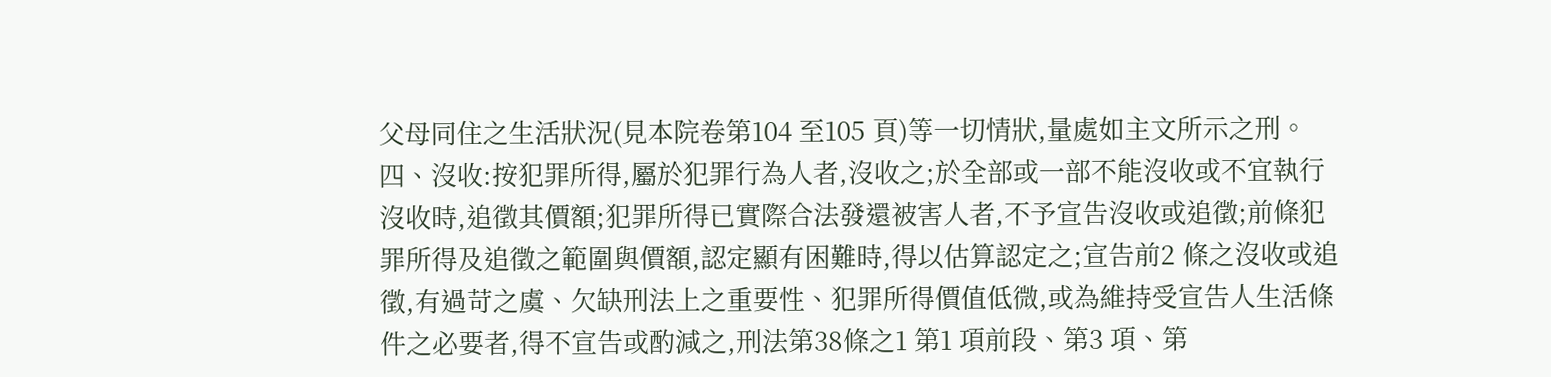父母同住之生活狀況(見本院卷第104 至105 頁)等一切情狀,量處如主文所示之刑。
四、沒收:按犯罪所得,屬於犯罪行為人者,沒收之;於全部或一部不能沒收或不宜執行沒收時,追徵其價額;犯罪所得已實際合法發還被害人者,不予宣告沒收或追徵;前條犯罪所得及追徵之範圍與價額,認定顯有困難時,得以估算認定之;宣告前2 條之沒收或追徵,有過苛之虞、欠缺刑法上之重要性、犯罪所得價值低微,或為維持受宣告人生活條件之必要者,得不宣告或酌減之,刑法第38條之1 第1 項前段、第3 項、第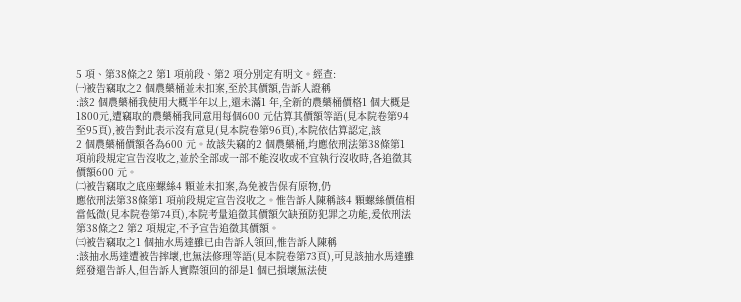5 項、第38條之2 第1 項前段、第2 項分別定有明文。經查:
㈠被告竊取之2 個農藥桶並未扣案,至於其價額,告訴人證稱
:該2 個農藥桶我使用大概半年以上,還未滿1 年,全新的農藥桶價格1 個大概是1800元,遭竊取的農藥桶我同意用每個600 元估算其價額等語(見本院卷第94至95頁),被告對此表示沒有意見(見本院卷第96頁),本院依估算認定,該
2 個農藥桶價額各為600 元。故該失竊的2 個農藥桶,均應依刑法第38條第1 項前段規定宣告沒收之,並於全部或一部不能沒收或不宜執行沒收時,各追徵其價額600 元。
㈡被告竊取之底座螺絲4 顆並未扣案,為免被告保有原物,仍
應依刑法第38條第1 項前段規定宣告沒收之。惟告訴人陳稱該4 顆螺絲價值相當低微(見本院卷第74頁),本院考量追徵其價額欠缺預防犯罪之功能,爰依刑法第38條之2 第2 項規定,不予宣告追徵其價額。
㈢被告竊取之1 個抽水馬達雖已由告訴人領回,惟告訴人陳稱
:該抽水馬達遭被告摔壞,也無法修理等語(見本院卷第73頁),可見該抽水馬達雖經發還告訴人,但告訴人實際領回的卻是1 個已損壞無法使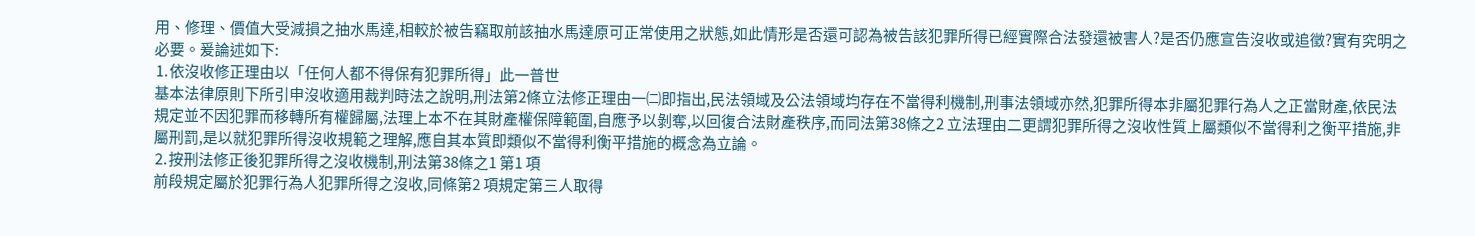用、修理、價值大受減損之抽水馬達,相較於被告竊取前該抽水馬達原可正常使用之狀態,如此情形是否還可認為被告該犯罪所得已經實際合法發還被害人?是否仍應宣告沒收或追徵?實有究明之必要。爰論述如下:
⒈依沒收修正理由以「任何人都不得保有犯罪所得」此一普世
基本法律原則下所引申沒收適用裁判時法之說明,刑法第2條立法修正理由一㈡即指出,民法領域及公法領域均存在不當得利機制,刑事法領域亦然,犯罪所得本非屬犯罪行為人之正當財產,依民法規定並不因犯罪而移轉所有權歸屬,法理上本不在其財產權保障範圍,自應予以剝奪,以回復合法財產秩序,而同法第38條之2 立法理由二更謂犯罪所得之沒收性質上屬類似不當得利之衡平措施,非屬刑罰,是以就犯罪所得沒收規範之理解,應自其本質即類似不當得利衡平措施的概念為立論。
⒉按刑法修正後犯罪所得之沒收機制,刑法第38條之1 第1 項
前段規定屬於犯罪行為人犯罪所得之沒收,同條第2 項規定第三人取得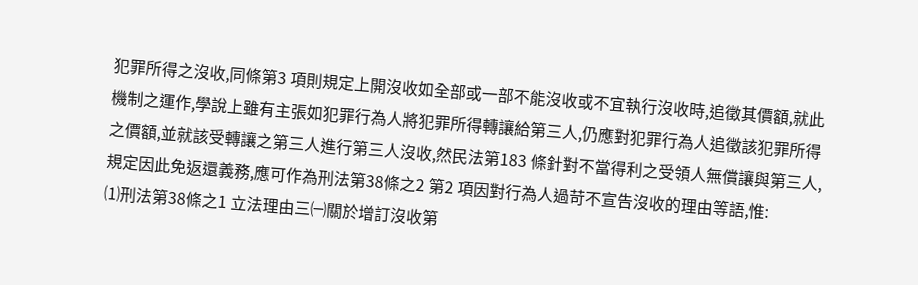犯罪所得之沒收,同條第3 項則規定上開沒收如全部或一部不能沒收或不宜執行沒收時,追徵其價額,就此機制之運作,學說上雖有主張如犯罪行為人將犯罪所得轉讓給第三人,仍應對犯罪行為人追徵該犯罪所得之價額,並就該受轉讓之第三人進行第三人沒收,然民法第183 條針對不當得利之受領人無償讓與第三人,規定因此免返還義務,應可作為刑法第38條之2 第2 項因對行為人過苛不宣告沒收的理由等語,惟:
⑴刑法第38條之1 立法理由三㈠關於增訂沒收第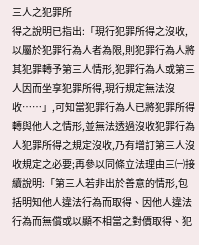三人之犯罪所
得之說明已指出:「現行犯罪所得之沒收,以屬於犯罪行為人者為限,則犯罪行為人將其犯罪轉予第三人情形,犯罪行為人或第三人因而坐享犯罪所得,現行規定無法沒收……」,可知當犯罪行為人已將犯罪所得轉與他人之情形,並無法透過沒收犯罪行為人犯罪所得之規定沒收,乃有增訂第三人沒收規定之必要;再參以同條立法理由三㈠接續說明:「第三人若非出於善意的情形,包括明知他人違法行為而取得、因他人違法行為而無償或以顯不相當之對價取得、犯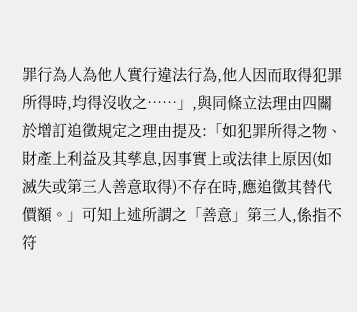罪行為人為他人實行違法行為,他人因而取得犯罪所得時,均得沒收之……」,與同條立法理由四關於增訂追徵規定之理由提及:「如犯罪所得之物、財產上利益及其孳息,因事實上或法律上原因(如滅失或第三人善意取得)不存在時,應追徵其替代價額。」可知上述所謂之「善意」第三人,係指不符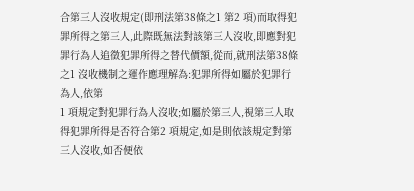合第三人沒收規定(即刑法第38條之1 第2 項)而取得犯罪所得之第三人,此際既無法對該第三人沒收,即應對犯罪行為人追徵犯罪所得之替代價額,從而,就刑法第38條之1 沒收機制之運作應理解為:犯罪所得如屬於犯罪行為人,依第
1 項規定對犯罪行為人沒收;如屬於第三人,視第三人取得犯罪所得是否符合第2 項規定,如是則依該規定對第三人沒收,如否便依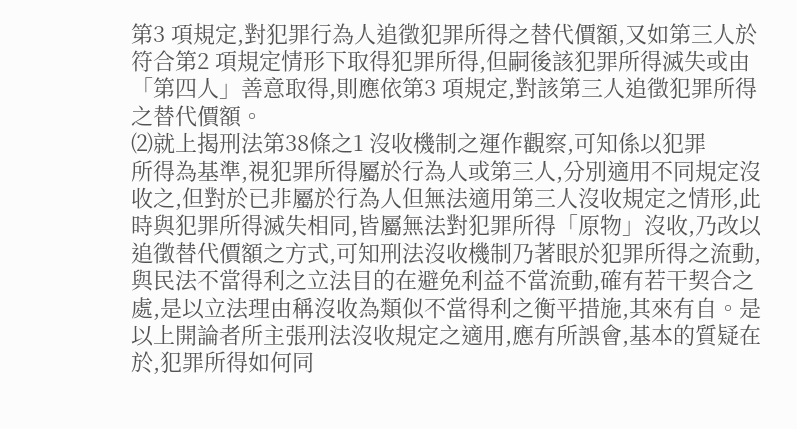第3 項規定,對犯罪行為人追徵犯罪所得之替代價額,又如第三人於符合第2 項規定情形下取得犯罪所得,但嗣後該犯罪所得滅失或由「第四人」善意取得,則應依第3 項規定,對該第三人追徵犯罪所得之替代價額。
⑵就上揭刑法第38條之1 沒收機制之運作觀察,可知係以犯罪
所得為基準,視犯罪所得屬於行為人或第三人,分別適用不同規定沒收之,但對於已非屬於行為人但無法適用第三人沒收規定之情形,此時與犯罪所得滅失相同,皆屬無法對犯罪所得「原物」沒收,乃改以追徵替代價額之方式,可知刑法沒收機制乃著眼於犯罪所得之流動,與民法不當得利之立法目的在避免利益不當流動,確有若干契合之處,是以立法理由稱沒收為類似不當得利之衡平措施,其來有自。是以上開論者所主張刑法沒收規定之適用,應有所誤會,基本的質疑在於,犯罪所得如何同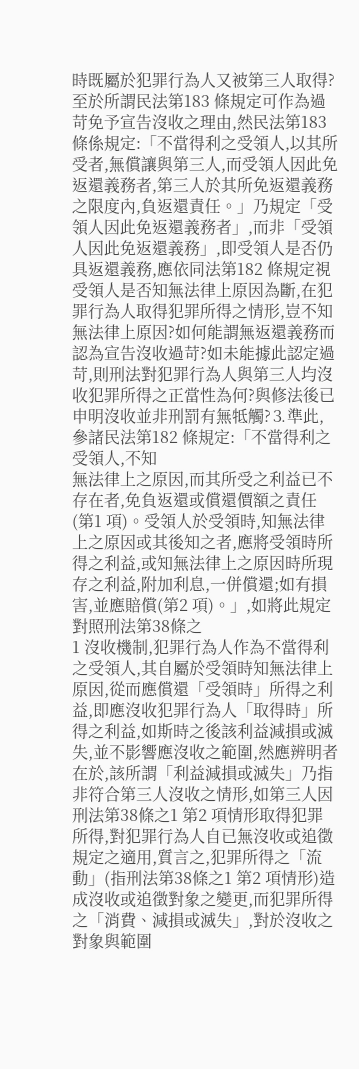時既屬於犯罪行為人又被第三人取得?至於所謂民法第183 條規定可作為過苛免予宣告沒收之理由,然民法第183 條係規定:「不當得利之受領人,以其所受者,無償讓與第三人,而受領人因此免返還義務者,第三人於其所免返還義務之限度內,負返還責任。」乃規定「受領人因此免返還義務者」,而非「受領人因此免返還義務」,即受領人是否仍具返還義務,應依同法第182 條規定視受領人是否知無法律上原因為斷,在犯罪行為人取得犯罪所得之情形,豈不知無法律上原因?如何能謂無返還義務而認為宣告沒收過苛?如未能據此認定過苛,則刑法對犯罪行為人與第三人均沒收犯罪所得之正當性為何?與修法後已申明沒收並非刑罰有無牴觸?⒊準此,參諸民法第182 條規定:「不當得利之受領人,不知
無法律上之原因,而其所受之利益已不存在者,免負返還或償還價額之責任(第1 項)。受領人於受領時,知無法律上之原因或其後知之者,應將受領時所得之利益,或知無法律上之原因時所現存之利益,附加利息,一併償還;如有損害,並應賠償(第2 項)。」,如將此規定對照刑法第38條之
1 沒收機制,犯罪行為人作為不當得利之受領人,其自屬於受領時知無法律上原因,從而應償還「受領時」所得之利益,即應沒收犯罪行為人「取得時」所得之利益,如斯時之後該利益減損或滅失,並不影響應沒收之範圍,然應辨明者在於,該所謂「利益減損或滅失」乃指非符合第三人沒收之情形,如第三人因刑法第38條之1 第2 項情形取得犯罪所得,對犯罪行為人自已無沒收或追徵規定之適用,質言之,犯罪所得之「流動」(指刑法第38條之1 第2 項情形)造成沒收或追徵對象之變更,而犯罪所得之「消費、減損或滅失」,對於沒收之對象與範圍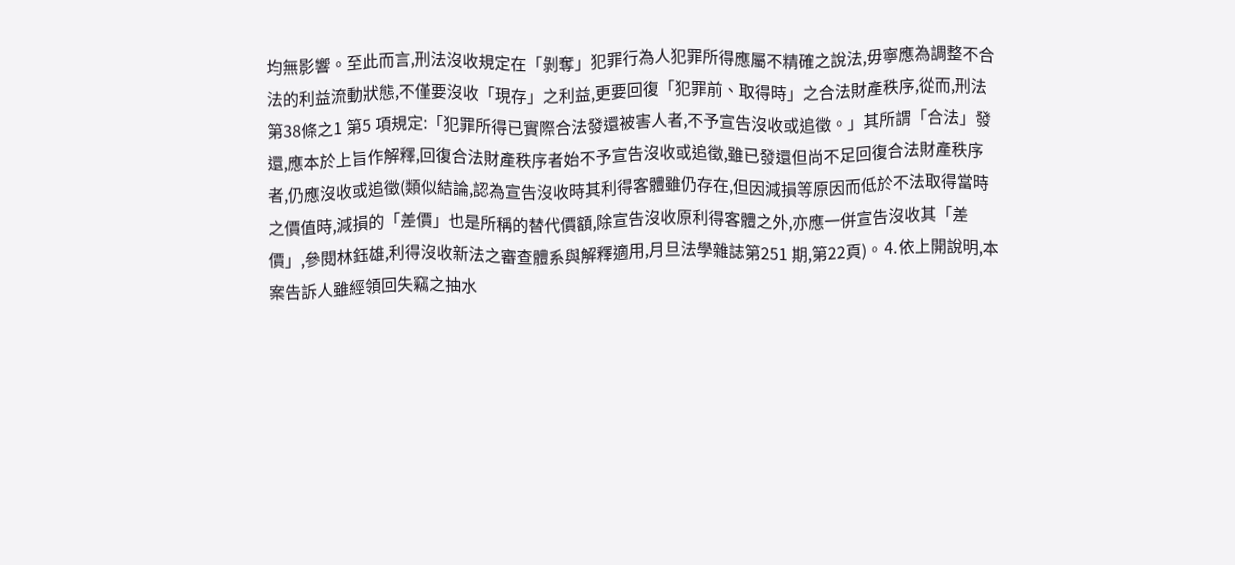均無影響。至此而言,刑法沒收規定在「剝奪」犯罪行為人犯罪所得應屬不精確之說法,毋寧應為調整不合法的利益流動狀態,不僅要沒收「現存」之利益,更要回復「犯罪前、取得時」之合法財產秩序,從而,刑法第38條之1 第5 項規定:「犯罪所得已實際合法發還被害人者,不予宣告沒收或追徵。」其所謂「合法」發還,應本於上旨作解釋,回復合法財產秩序者始不予宣告沒收或追徵,雖已發還但尚不足回復合法財產秩序者,仍應沒收或追徵(類似結論,認為宣告沒收時其利得客體雖仍存在,但因減損等原因而低於不法取得當時之價值時,減損的「差價」也是所稱的替代價額,除宣告沒收原利得客體之外,亦應一併宣告沒收其「差價」,參閱林鈺雄,利得沒收新法之審查體系與解釋適用,月旦法學雜誌第251 期,第22頁)。⒋依上開說明,本案告訴人雖經領回失竊之抽水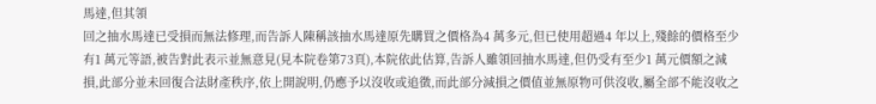馬達,但其領
回之抽水馬達已受損而無法修理,而告訴人陳稱該抽水馬達原先購買之價格為4 萬多元,但已使用超過4 年以上,殘餘的價格至少有1 萬元等語,被告對此表示並無意見(見本院卷第73頁),本院依此估算,告訴人雖領回抽水馬達,但仍受有至少1 萬元價額之減損,此部分並未回復合法財產秩序,依上開說明,仍應予以沒收或追徵,而此部分減損之價值並無原物可供沒收,屬全部不能沒收之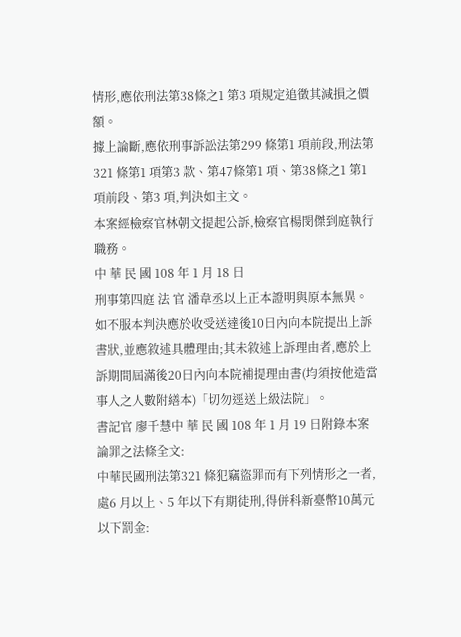情形,應依刑法第38條之1 第3 項規定追徵其減損之價額。
據上論斷,應依刑事訴訟法第299 條第1 項前段,刑法第321 條第1 項第3 款、第47條第1 項、第38條之1 第1 項前段、第3 項,判決如主文。
本案經檢察官林朝文提起公訴,檢察官楊閔傑到庭執行職務。
中 華 民 國 108 年 1 月 18 日
刑事第四庭 法 官 潘韋丞以上正本證明與原本無異。
如不服本判決應於收受送達後10日內向本院提出上訴書狀,並應敘述具體理由;其未敘述上訴理由者,應於上訴期間屆滿後20日內向本院補提理由書(均須按他造當事人之人數附繕本)「切勿逕送上級法院」。
書記官 廖千慧中 華 民 國 108 年 1 月 19 日附錄本案論罪之法條全文:
中華民國刑法第321 條犯竊盜罪而有下列情形之一者,處6 月以上、5 年以下有期徒刑,得併科新臺幣10萬元以下罰金: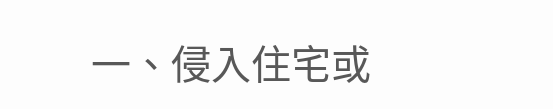一、侵入住宅或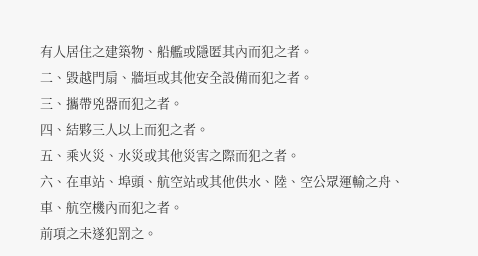有人居住之建築物、船艦或隱匿其內而犯之者。
二、毀越門扇、牆垣或其他安全設備而犯之者。
三、攜帶兇器而犯之者。
四、結夥三人以上而犯之者。
五、乘火災、水災或其他災害之際而犯之者。
六、在車站、埠頭、航空站或其他供水、陸、空公眾運輸之舟、車、航空機內而犯之者。
前項之未遂犯罰之。